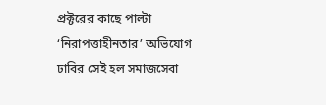প্রক্টরের কাছে পাল্টা ‘নিরাপত্তাহীনতার’ অভিযোগ ঢাবির সেই হল সমাজসেবা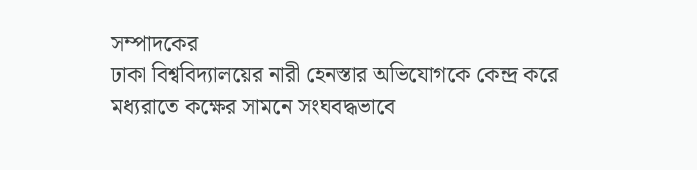সম্পাদকের
ঢাকা বিশ্ববিদ্যালয়ের নারী হেনস্তার অভিযোগকে কেন্দ্র করে মধ্যরাতে কক্ষের সামনে সংঘবদ্ধভাবে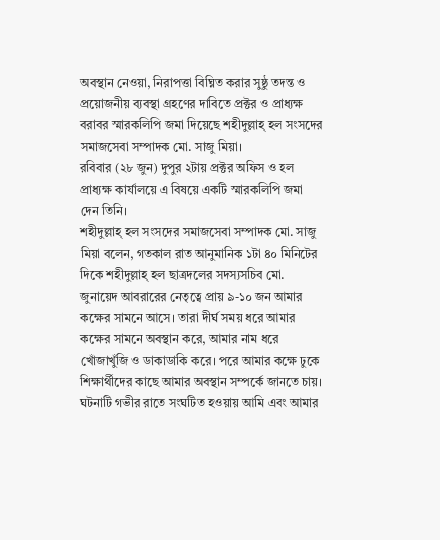অবস্থান নেওয়া, নিরাপত্তা বিঘ্নিত করার সুষ্ঠু তদন্ত ও প্রয়োজনীয় ব্যবস্থা গ্রহণের দাবিতে প্রক্টর ও প্রাধ্যক্ষ বরাবর স্মারকলিপি জমা দিয়েছে শহীদুল্লাহ্ হল সংসদের সমাজসেবা সম্পাদক মো. সাজু মিয়া।
রবিবার (২৮ জুন) দুপুর ২টায় প্রক্টর অফিস ও হল প্রাধ্যক্ষ কার্যালয়ে এ বিষয়ে একটি স্মারকলিপি জমা দেন তিনি।
শহীদুল্লাহ্ হল সংসদের সমাজসেবা সম্পাদক মো. সাজু মিয়া বলেন, গতকাল রাত আনুমানিক ১টা ৪০ মিনিটের দিকে শহীদুল্লাহ্ হল ছাত্রদলের সদস্যসচিব মো. জুনায়েদ আবরারের নেতৃত্বে প্রায় ৯-১০ জন আমার কক্ষের সামনে আসে। তারা দীর্ঘ সময় ধরে আমার কক্ষের সামনে অবস্থান করে, আমার নাম ধরে খোঁজাখুঁজি ও ডাকাডাকি করে। পরে আমার কক্ষে ঢুকে শিক্ষার্থীদের কাছে আমার অবস্থান সম্পর্কে জানতে চায়। ঘটনাটি গভীর রাতে সংঘটিত হওয়ায় আমি এবং আমার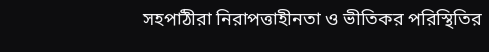সহপাঠীরা নিরাপত্তাহীনতা ও ভীতিকর পরিস্থিতির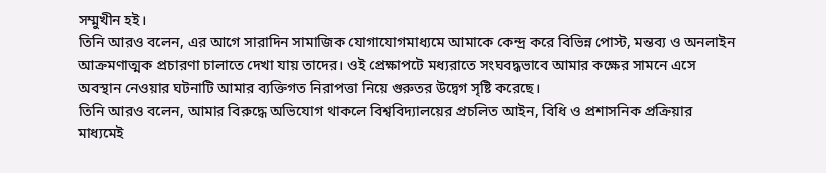সম্মুখীন হই।
তিনি আরও বলেন, এর আগে সারাদিন সামাজিক যোগাযোগমাধ্যমে আমাকে কেন্দ্র করে বিভিন্ন পোস্ট, মন্তব্য ও অনলাইন আক্রমণাত্মক প্রচারণা চালাতে দেখা যায় তাদের। ওই প্রেক্ষাপটে মধ্যরাতে সংঘবদ্ধভাবে আমার কক্ষের সামনে এসে অবস্থান নেওয়ার ঘটনাটি আমার ব্যক্তিগত নিরাপত্তা নিয়ে গুরুতর উদ্বেগ সৃষ্টি করেছে।
তিনি আরও বলেন, আমার বিরুদ্ধে অভিযোগ থাকলে বিশ্ববিদ্যালয়ের প্রচলিত আইন, বিধি ও প্রশাসনিক প্রক্রিয়ার মাধ্যমেই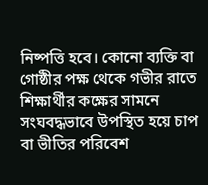নিষ্পত্তি হবে। কোনো ব্যক্তি বা গোষ্ঠীর পক্ষ থেকে গভীর রাতে শিক্ষার্থীর কক্ষের সামনে সংঘবদ্ধভাবে উপস্থিত হয়ে চাপ বা ভীতির পরিবেশ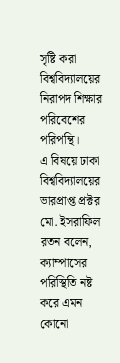সৃষ্টি করা বিশ্ববিদ্যালয়ের নিরাপদ শিক্ষার পরিবেশের পরিপন্থি।
এ বিষয়ে ঢাকা বিশ্ববিদ্যালয়ের ভারপ্রাপ্ত প্রক্টর মো. ইসরাফিল রতন বলেন, ক্যাম্পাসের পরিস্থিতি নষ্ট করে এমন কোনো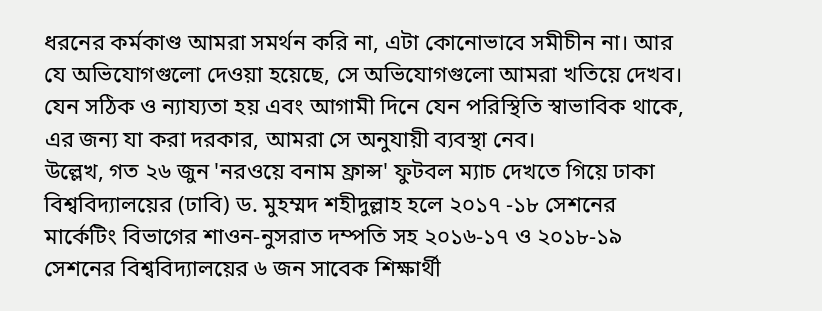ধরনের কর্মকাণ্ড আমরা সমর্থন করি না, এটা কোনোভাবে সমীচীন না। আর যে অভিযোগগুলো দেওয়া হয়েছে, সে অভিযোগগুলো আমরা খতিয়ে দেখব। যেন সঠিক ও ন্যায্যতা হয় এবং আগামী দিনে যেন পরিস্থিতি স্বাভাবিক থাকে, এর জন্য যা করা দরকার, আমরা সে অনুযায়ী ব্যবস্থা নেব।
উল্লেখ, গত ২৬ জুন 'নরওয়ে বনাম ফ্রান্স' ফুটবল ম্যাচ দেখতে গিয়ে ঢাকা বিশ্ববিদ্যালয়ের (ঢাবি) ড. মুহম্মদ শহীদুল্লাহ হলে ২০১৭ -১৮ সেশনের মার্কেটিং বিভাগের শাওন-নুসরাত দম্পতি সহ ২০১৬-১৭ ও ২০১৮-১৯ সেশনের বিশ্ববিদ্যালয়ের ৬ জন সাবেক শিক্ষার্থী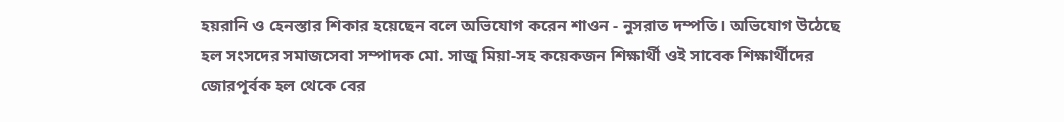হয়রানি ও হেনস্তার শিকার হয়েছেন বলে অভিযোগ করেন শাওন - নুসরাত দম্পতি। অভিযোগ উঠেছে হল সংসদের সমাজসেবা সম্পাদক মো. সাজু মিয়া-সহ কয়েকজন শিক্ষার্থী ওই সাবেক শিক্ষার্থীদের জোরপূর্বক হল থেকে বের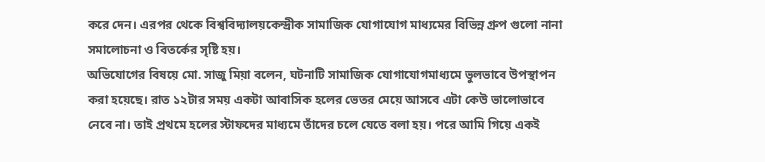করে দেন। এরপর থেকে বিশ্ববিদ্যালয়কেন্দ্রীক সামাজিক যোগাযোগ মাধ্যমের বিভিন্ন গ্রুপ গুলো নানা সমালোচনা ও বিতর্কের সৃষ্টি হয়।
অভিযোগের বিষয়ে মো. সাজু মিয়া বলেন, ঘটনাটি সামাজিক যোগাযোগমাধ্যমে ভুলভাবে উপস্থাপন করা হয়েছে। রাত ১২টার সময় একটা আবাসিক হলের ভেতর মেয়ে আসবে এটা কেউ ভালোভাবে নেবে না। তাই প্রথমে হলের স্টাফদের মাধ্যমে তাঁদের চলে যেতে বলা হয়। পরে আমি গিয়ে একই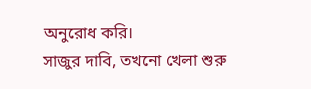অনুরোধ করি।
সাজুর দাবি, তখনো খেলা শুরু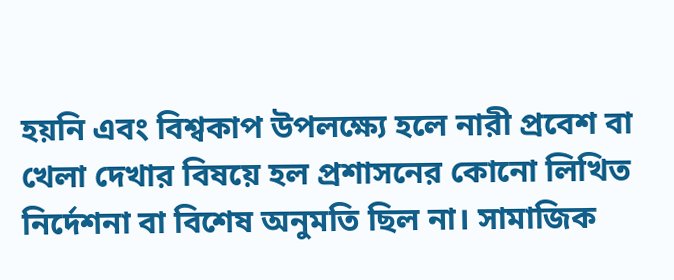হয়নি এবং বিশ্বকাপ উপলক্ষ্যে হলে নারী প্রবেশ বা খেলা দেখার বিষয়ে হল প্রশাসনের কোনো লিখিত নির্দেশনা বা বিশেষ অনুমতি ছিল না। সামাজিক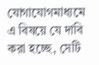যোগাযোগমাধ্যমে এ বিষয়ে যে দাবি করা হচ্ছে, সেটি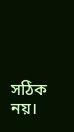সঠিক নয়।